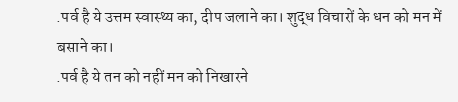.पर्व है ये उत्तम स्वास्थ्य का, दीप जलाने का। शुद्ध विचारों के धन को मन में बसाने का।
.पर्व है ये तन को नहीं मन को निखारने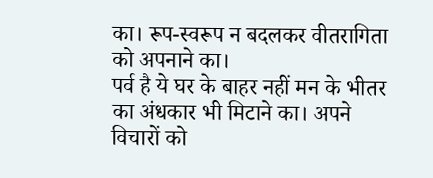का। रूप-स्वरूप न बदलकर वीतरागिता को अपनाने का।
पर्व है ये घर के बाहर नहीं मन के भीतर का अंधकार भी मिटाने का। अपने विचारों को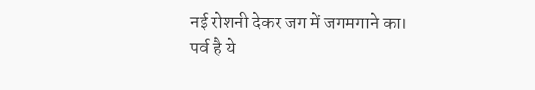नई रोशनी देकर जग में जगमगाने का।
पर्व है ये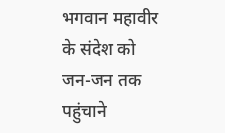भगवान महावीर के संदेश को जन-जन तक पहुंचाने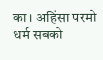का। अहिंसा परमो धर्म सबको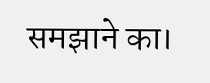समझाने का।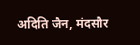अदिति जैन, मंदसौर